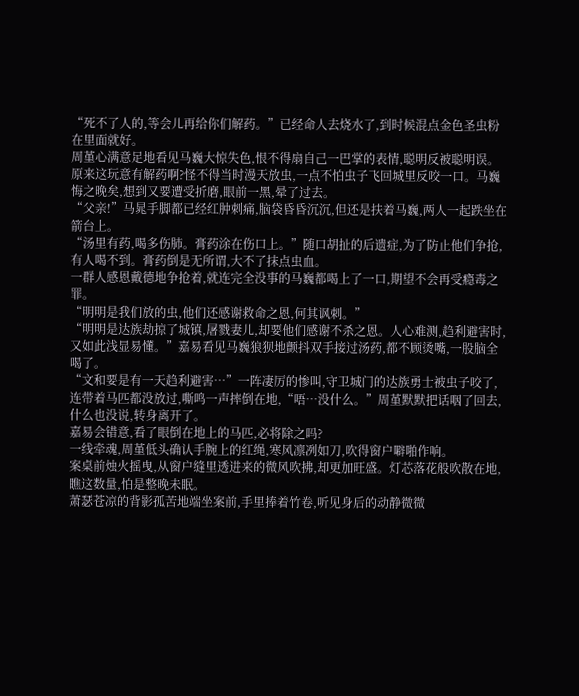“死不了人的,等会儿再给你们解药。”已经命人去烧水了,到时候混点金色圣虫粉在里面就好。
周堇心满意足地看见马巍大惊失色,恨不得扇自己一巴掌的表情,聪明反被聪明误。
原来这玩意有解药啊?怪不得当时漫天放虫,一点不怕虫子飞回城里反咬一口。马巍悔之晚矣,想到又要遭受折磨,眼前一黑,晕了过去。
“父亲!”马晁手脚都已经红肿刺痛,脑袋昏昏沉沉,但还是扶着马巍,两人一起跌坐在箭台上。
“汤里有药,喝多伤肺。膏药涂在伤口上。”随口胡扯的后遗症,为了防止他们争抢,有人喝不到。膏药倒是无所谓,大不了抹点虫血。
一群人感恩戴德地争抢着,就连完全没事的马巍都喝上了一口,期望不会再受瘾毒之罪。
“明明是我们放的虫,他们还感谢救命之恩,何其讽刺。”
“明明是达族劫掠了城镇,屠戮妻儿,却要他们感谢不杀之恩。人心难测,趋利避害时,又如此浅显易懂。”嘉易看见马巍狼狈地颤抖双手接过汤药,都不顾烫嘴,一股脑全喝了。
“文和要是有一天趋利避害…”一阵凄厉的惨叫,守卫城门的达族勇士被虫子咬了,连带着马匹都没放过,嘶鸣一声摔倒在地,“唔…没什么。”周堇默默把话咽了回去,什么也没说,转身离开了。
嘉易会错意,看了眼倒在地上的马匹,必将除之吗?
一线牵魂,周堇低头确认手腕上的红绳,寒风凛冽如刀,吹得窗户噼啪作响。
案桌前烛火摇曳,从窗户缝里透进来的微风吹拂,却更加旺盛。灯芯落花般吹散在地,瞧这数量,怕是整晚未眠。
萧瑟苍凉的背影孤苦地端坐案前,手里捧着竹卷,听见身后的动静微微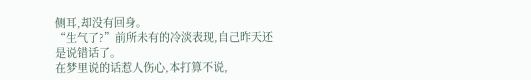侧耳,却没有回身。
“生气了?”前所未有的冷淡表现,自己昨天还是说错话了。
在梦里说的话惹人伤心,本打算不说,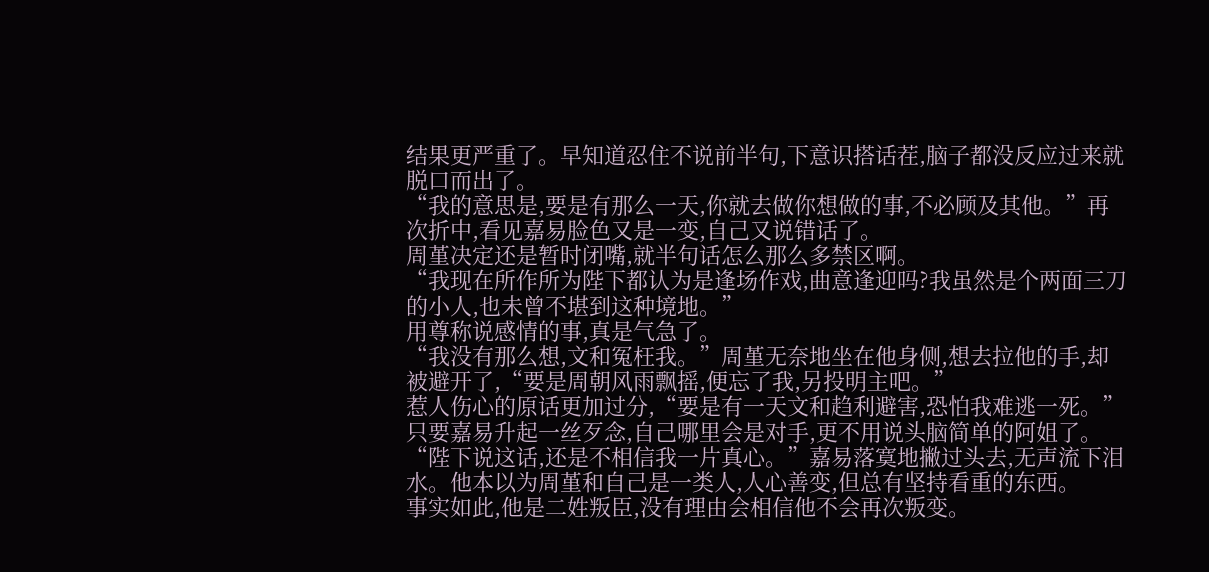结果更严重了。早知道忍住不说前半句,下意识搭话茬,脑子都没反应过来就脱口而出了。
“我的意思是,要是有那么一天,你就去做你想做的事,不必顾及其他。”再次折中,看见嘉易脸色又是一变,自己又说错话了。
周堇决定还是暂时闭嘴,就半句话怎么那么多禁区啊。
“我现在所作所为陛下都认为是逢场作戏,曲意逢迎吗?我虽然是个两面三刀的小人,也未曾不堪到这种境地。”
用尊称说感情的事,真是气急了。
“我没有那么想,文和冤枉我。”周堇无奈地坐在他身侧,想去拉他的手,却被避开了,“要是周朝风雨飘摇,便忘了我,另投明主吧。”
惹人伤心的原话更加过分,“要是有一天文和趋利避害,恐怕我难逃一死。”
只要嘉易升起一丝歹念,自己哪里会是对手,更不用说头脑简单的阿姐了。
“陛下说这话,还是不相信我一片真心。”嘉易落寞地撇过头去,无声流下泪水。他本以为周堇和自己是一类人,人心善变,但总有坚持看重的东西。
事实如此,他是二姓叛臣,没有理由会相信他不会再次叛变。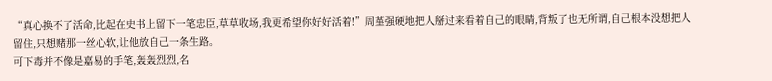“真心换不了活命,比起在史书上留下一笔忠臣,草草收场,我更希望你好好活着!”周堇强硬地把人掰过来看着自己的眼睛,背叛了也无所谓,自己根本没想把人留住,只想赌那一丝心软,让他放自己一条生路。
可下毒并不像是嘉易的手笔,轰轰烈烈,名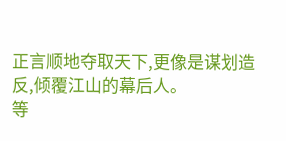正言顺地夺取天下,更像是谋划造反,倾覆江山的幕后人。
等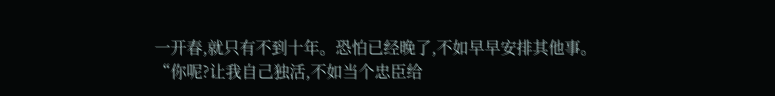一开春,就只有不到十年。恐怕已经晚了,不如早早安排其他事。
“你呢?让我自己独活,不如当个忠臣给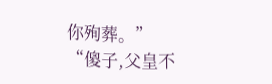你殉葬。”
“傻子,父皇不